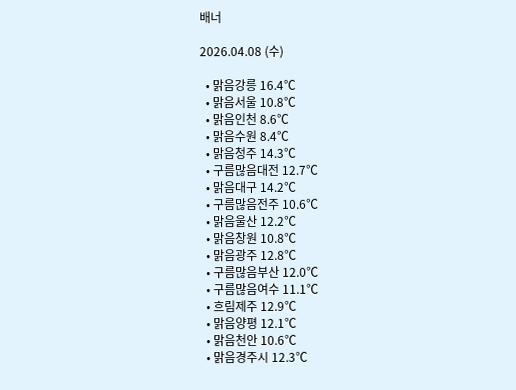배너

2026.04.08 (수)

  • 맑음강릉 16.4℃
  • 맑음서울 10.8℃
  • 맑음인천 8.6℃
  • 맑음수원 8.4℃
  • 맑음청주 14.3℃
  • 구름많음대전 12.7℃
  • 맑음대구 14.2℃
  • 구름많음전주 10.6℃
  • 맑음울산 12.2℃
  • 맑음창원 10.8℃
  • 맑음광주 12.8℃
  • 구름많음부산 12.0℃
  • 구름많음여수 11.1℃
  • 흐림제주 12.9℃
  • 맑음양평 12.1℃
  • 맑음천안 10.6℃
  • 맑음경주시 12.3℃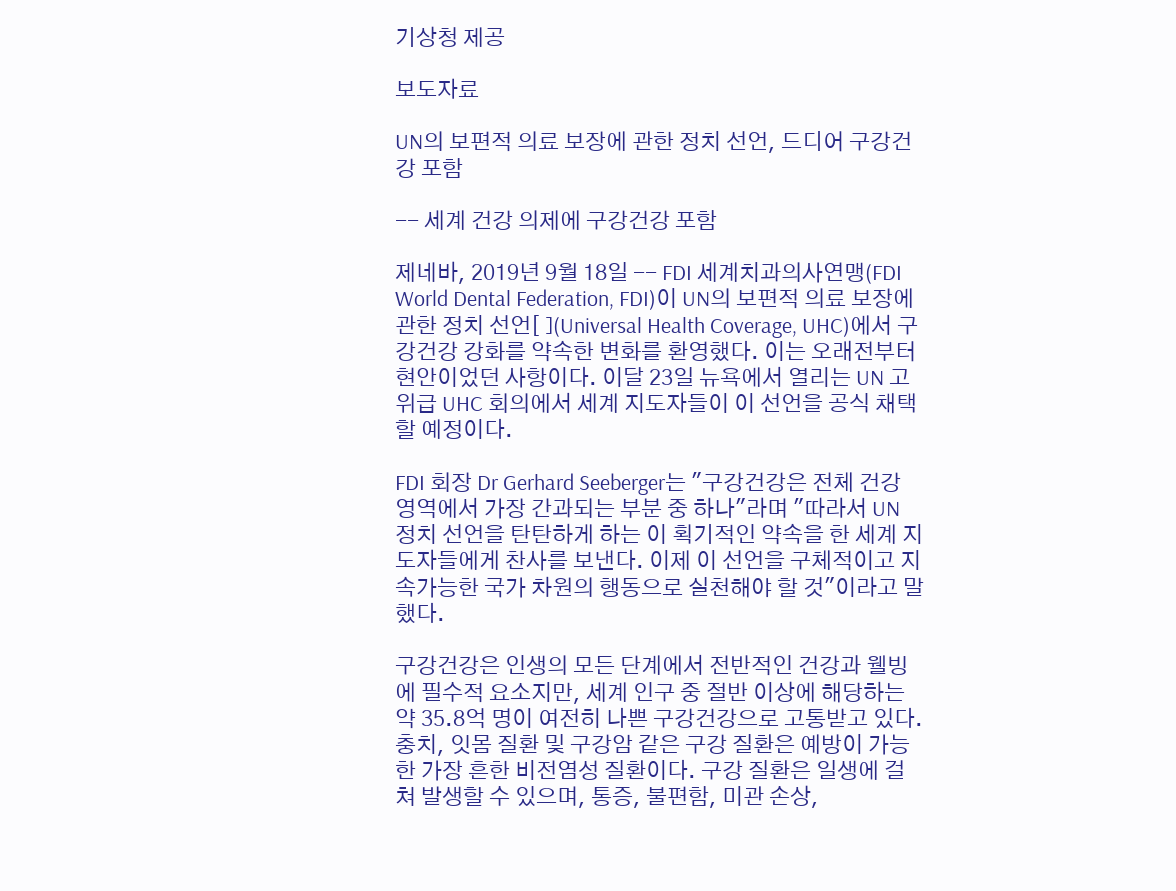기상청 제공

보도자료

UN의 보편적 의료 보장에 관한 정치 선언, 드디어 구강건강 포함

-- 세계 건강 의제에 구강건강 포함

제네바, 2019년 9월 18일 -- FDI 세계치과의사연맹(FDI World Dental Federation, FDI)이 UN의 보편적 의료 보장에 관한 정치 선언[ ](Universal Health Coverage, UHC)에서 구강건강 강화를 약속한 변화를 환영했다. 이는 오래전부터 현안이었던 사항이다. 이달 23일 뉴욕에서 열리는 UN 고위급 UHC 회의에서 세계 지도자들이 이 선언을 공식 채택할 예정이다.

FDI 회장 Dr Gerhard Seeberger는 "구강건강은 전체 건강 영역에서 가장 간과되는 부분 중 하나"라며 "따라서 UN 정치 선언을 탄탄하게 하는 이 획기적인 약속을 한 세계 지도자들에게 찬사를 보낸다. 이제 이 선언을 구체적이고 지속가능한 국가 차원의 행동으로 실천해야 할 것"이라고 말했다.

구강건강은 인생의 모든 단계에서 전반적인 건강과 웰빙에 필수적 요소지만, 세계 인구 중 절반 이상에 해당하는 약 35.8억 명이 여전히 나쁜 구강건강으로 고통받고 있다. 충치, 잇몸 질환 및 구강암 같은 구강 질환은 예방이 가능한 가장 흔한 비전염성 질환이다. 구강 질환은 일생에 걸쳐 발생할 수 있으며, 통증, 불편함, 미관 손상,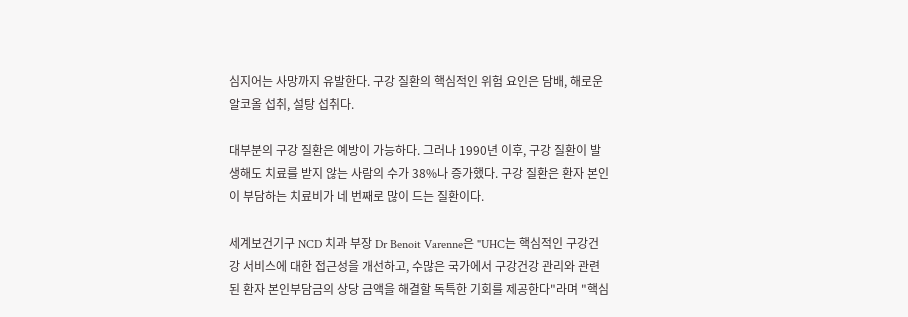심지어는 사망까지 유발한다. 구강 질환의 핵심적인 위험 요인은 담배, 해로운 알코올 섭취, 설탕 섭취다.

대부분의 구강 질환은 예방이 가능하다. 그러나 1990년 이후, 구강 질환이 발생해도 치료를 받지 않는 사람의 수가 38%나 증가했다. 구강 질환은 환자 본인이 부담하는 치료비가 네 번째로 많이 드는 질환이다.

세계보건기구 NCD 치과 부장 Dr Benoit Varenne은 "UHC는 핵심적인 구강건강 서비스에 대한 접근성을 개선하고, 수많은 국가에서 구강건강 관리와 관련된 환자 본인부담금의 상당 금액을 해결할 독특한 기회를 제공한다"라며 "핵심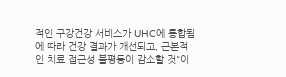적인 구강건강 서비스가 UHC에 통합됨에 따라 건강 결과가 개선되고, 근본적인 치료 접근성 불평등이 감소할 것"이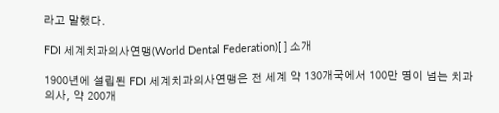라고 말했다.

FDI 세계치과의사연맹(World Dental Federation)[ ] 소개

1900년에 설립된 FDI 세계치과의사연맹은 전 세계 약 130개국에서 100만 명이 넘는 치과의사, 약 200개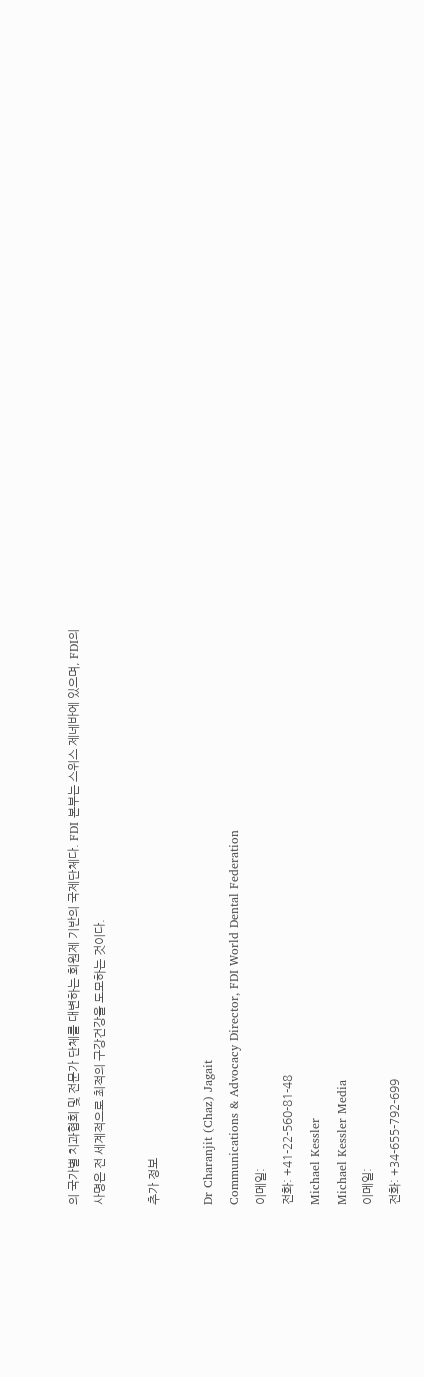의 국가별 치과협회 및 전문가 단체를 대변하는 회원제 기반의 국제단체다. FDI 본부는 스위스 제네바에 있으며, FDI의 사명은 전 세계적으로 최적의 구강건강을 도모하는 것이다.

추가 정보

Dr Charanjit (Chaz) Jagait
Communications & Advocacy Director, FDI World Dental Federation
이메일:
전화: +41-22-560-81-48
Michael Kessler
Michael Kessler Media
이메일:
전화: +34-655-792-699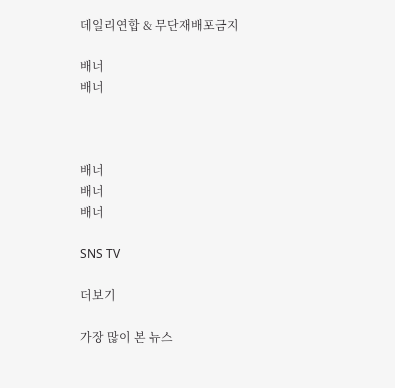데일리연합 & 무단재배포금지

배너
배너



배너
배너
배너

SNS TV

더보기

가장 많이 본 뉴스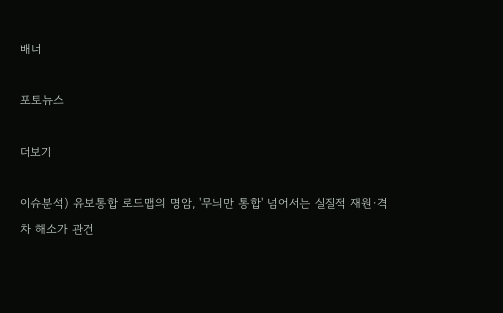배너

포토뉴스

더보기

이슈분석) 유보통합 로드맵의 명암, '무늬만 통합' 넘어서는 실질적 재원·격차 해소가 관건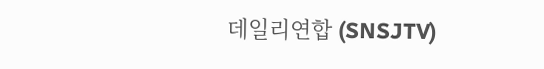데일리연합 (SNSJTV)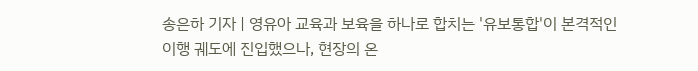송은하 기자 | 영유아 교육과 보육을 하나로 합치는 '유보통합'이 본격적인 이행 궤도에 진입했으나, 현장의 온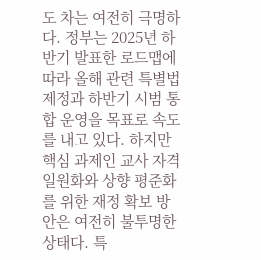도 차는 여전히 극명하다. 정부는 2025년 하반기 발표한 로드맵에 따라 올해 관련 특별법 제정과 하반기 시범 통합 운영을 목표로 속도를 내고 있다. 하지만 핵심 과제인 교사 자격 일원화와 상향 평준화를 위한 재정 확보 방안은 여전히 불투명한 상태다. 특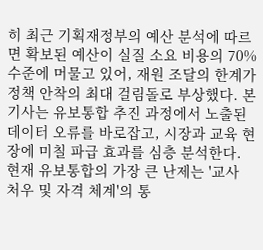히 최근 기획재정부의 예산 분석에 따르면 확보된 예산이 실질 소요 비용의 70% 수준에 머물고 있어, 재원 조달의 한계가 정책 안착의 최대 걸림돌로 부상했다. 본 기사는 유보통합 추진 과정에서 노출된 데이터 오류를 바로잡고, 시장과 교육 현장에 미칠 파급 효과를 심층 분석한다. 현재 유보통합의 가장 큰 난제는 '교사 처우 및 자격 체계'의 통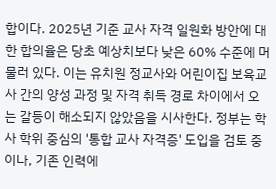합이다. 2025년 기준 교사 자격 일원화 방안에 대한 합의율은 당초 예상치보다 낮은 60% 수준에 머물러 있다. 이는 유치원 정교사와 어린이집 보육교사 간의 양성 과정 및 자격 취득 경로 차이에서 오는 갈등이 해소되지 않았음을 시사한다. 정부는 학사 학위 중심의 '통합 교사 자격증' 도입을 검토 중이나, 기존 인력에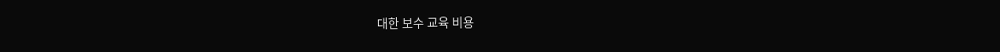대한 보수 교육 비용